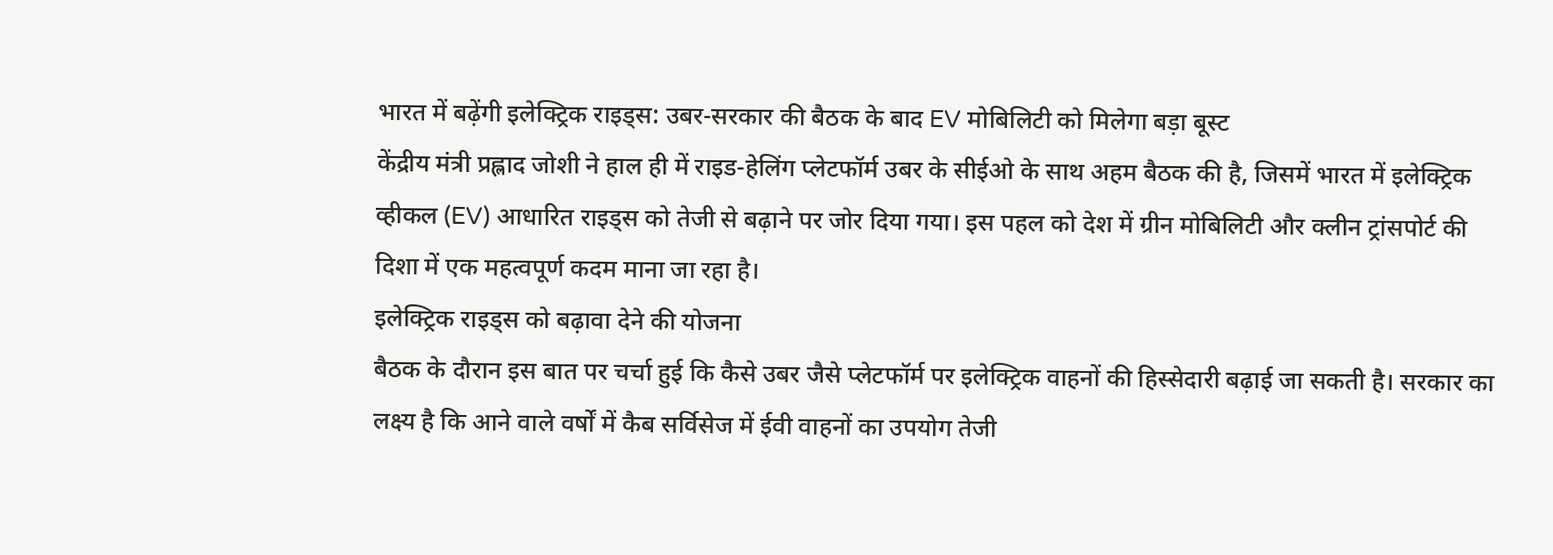भारत में बढ़ेंगी इलेक्ट्रिक राइड्स: उबर-सरकार की बैठक के बाद EV मोबिलिटी को मिलेगा बड़ा बूस्ट
केंद्रीय मंत्री प्रह्लाद जोशी ने हाल ही में राइड-हेलिंग प्लेटफॉर्म उबर के सीईओ के साथ अहम बैठक की है, जिसमें भारत में इलेक्ट्रिक व्हीकल (EV) आधारित राइड्स को तेजी से बढ़ाने पर जोर दिया गया। इस पहल को देश में ग्रीन मोबिलिटी और क्लीन ट्रांसपोर्ट की दिशा में एक महत्वपूर्ण कदम माना जा रहा है।
इलेक्ट्रिक राइड्स को बढ़ावा देने की योजना
बैठक के दौरान इस बात पर चर्चा हुई कि कैसे उबर जैसे प्लेटफॉर्म पर इलेक्ट्रिक वाहनों की हिस्सेदारी बढ़ाई जा सकती है। सरकार का लक्ष्य है कि आने वाले वर्षों में कैब सर्विसेज में ईवी वाहनों का उपयोग तेजी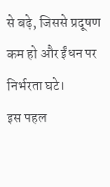से बढ़े, जिससे प्रदूषण कम हो और ईंधन पर निर्भरता घटे।
इस पहल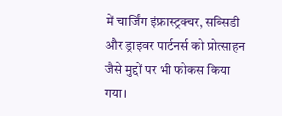में चार्जिंग इंफ्रास्ट्रक्चर, सब्सिडी और ड्राइवर पार्टनर्स को प्रोत्साहन जैसे मुद्दों पर भी फोकस किया गया।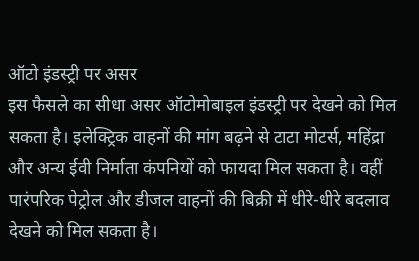ऑटो इंडस्ट्री पर असर
इस फैसले का सीधा असर ऑटोमोबाइल इंडस्ट्री पर देखने को मिल सकता है। इलेक्ट्रिक वाहनों की मांग बढ़ने से टाटा मोटर्स, महिंद्रा और अन्य ईवी निर्माता कंपनियों को फायदा मिल सकता है। वहीं पारंपरिक पेट्रोल और डीजल वाहनों की बिक्री में धीरे-धीरे बदलाव देखने को मिल सकता है।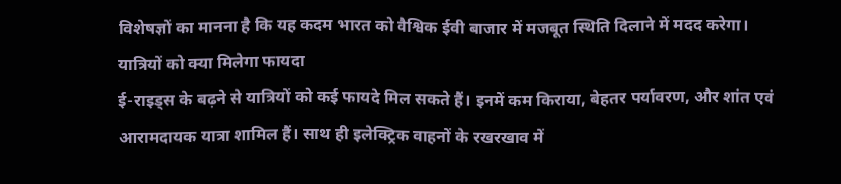विशेषज्ञों का मानना है कि यह कदम भारत को वैश्विक ईवी बाजार में मजबूत स्थिति दिलाने में मदद करेगा।
यात्रियों को क्या मिलेगा फायदा
ई-राइड्स के बढ़ने से यात्रियों को कई फायदे मिल सकते हैं। इनमें कम किराया, बेहतर पर्यावरण, और शांत एवं आरामदायक यात्रा शामिल हैं। साथ ही इलेक्ट्रिक वाहनों के रखरखाव में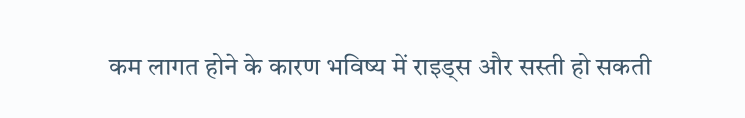कम लागत होने के कारण भविष्य में राइड्स और सस्ती हो सकती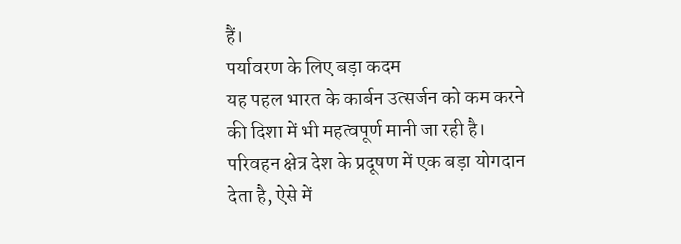हैं।
पर्यावरण के लिए बड़ा कदम
यह पहल भारत के कार्बन उत्सर्जन को कम करने की दिशा में भी महत्वपूर्ण मानी जा रही है। परिवहन क्षेत्र देश के प्रदूषण में एक बड़ा योगदान देता है, ऐसे में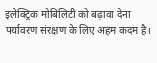इलेक्ट्रिक मोबिलिटी को बढ़ावा देना पर्यावरण संरक्षण के लिए अहम कदम है।